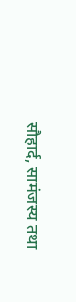सौहार्द, सामंजस्य तथा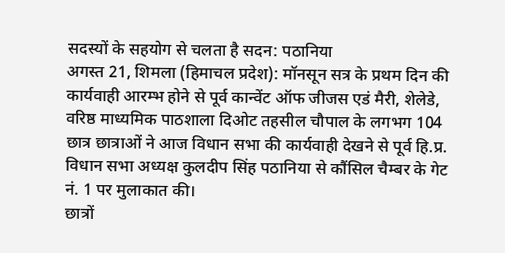सदस्यों के सहयोग से चलता है सदन: पठानिया
अगस्त 21, शिमला (हिमाचल प्रदेश): मॉनसून सत्र के प्रथम दिन की कार्यवाही आरम्भ होने से पूर्व कान्वेंट ऑफ जीजस एडं मैरी, शेलेडे, वरिष्ठ माध्यमिक पाठशाला दिओट तहसील चौपाल के लगभग 104 छात्र छात्राओं ने आज विधान सभा की कार्यवाही देखने से पूर्व हि.प्र. विधान सभा अध्यक्ष कुलदीप सिंह पठानिया से कौंसिल चैम्बर के गेट नं. 1 पर मुलाकात की।
छात्रों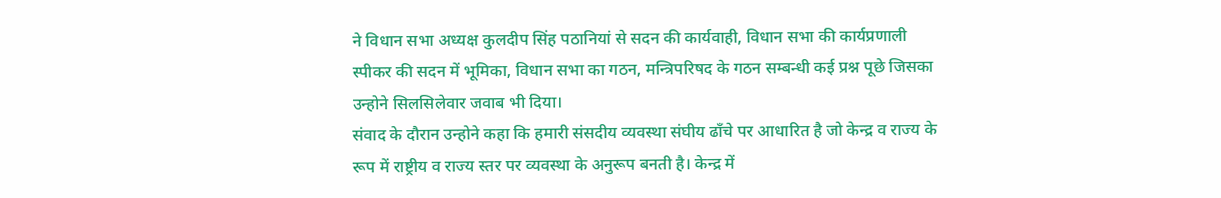ने विधान सभा अध्यक्ष कुलदीप सिंह पठानियां से सदन की कार्यवाही, विधान सभा की कार्यप्रणाली स्पीकर की सदन में भूमिका, विधान सभा का गठन, मन्त्रिपरिषद के गठन सम्बन्धी कई प्रश्न पूछे जिसका उन्होने सिलसिलेवार जवाब भी दिया।
संवाद के दौरान उन्होने कहा कि हमारी संसदीय व्यवस्था संघीय ढाँचे पर आधारित है जो केन्द्र व राज्य के रूप में राष्ट्रीय व राज्य स्तर पर व्यवस्था के अनुरूप बनती है। केन्द्र में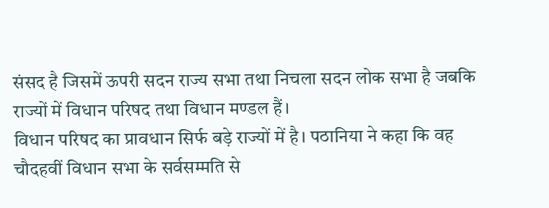संसद है जिसमें ऊपरी सदन राज्य सभा तथा निचला सदन लोक सभा है जबकि राज्यों में विधान परिषद तथा विधान मण्डल हैं।
विधान परिषद का प्रावधान सिर्फ बड़े राज्यों में है। पठानिया ने कहा कि वह चौदहवीं विधान सभा के सर्वसम्मति से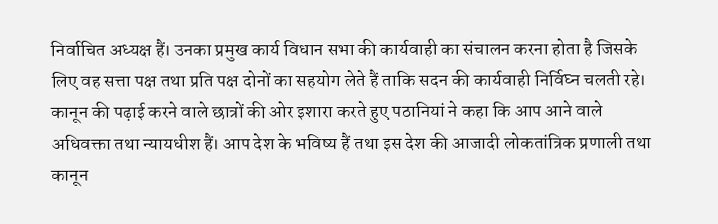निर्वाचित अध्यक्ष हैं। उनका प्रमुख कार्य विधान सभा की कार्यवाही का संचालन करना होता है जिसके लिए वह सत्ता पक्ष तथा प्रति पक्ष दोनों का सहयोग लेते हैं ताकि सदन की कार्यवाही निर्विघ्न चलती रहे।
कानून की पढ़ाई करने वाले छात्रों की ओर इशारा करते हुए पठानियां ने कहा कि आप आने वाले अधिवक्ता तथा न्यायधीश हैं। आप देश के भविष्य हैं तथा इस देश की आजादी लोकतांत्रिक प्रणाली तथा कानून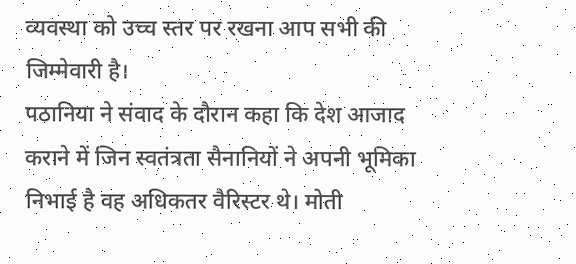व्यवस्था को उच्च स्तर पर रखना आप सभी की जिम्मेवारी है।
पठानिया ने संवाद के दौरान कहा कि देश आजाद कराने में जिन स्वतंत्रता सैनानियों ने अपनी भूमिका निभाई है वह अधिकतर वैरिस्टर थे। मोती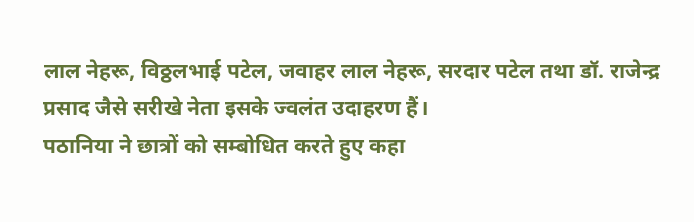लाल नेहरू, विठ्ठलभाई पटेल, जवाहर लाल नेहरू, सरदार पटेल तथा डॉ. राजेन्द्र प्रसाद जैसे सरीखे नेता इसके ज्वलंत उदाहरण हैं।
पठानिया ने छात्रों को सम्बोधित करते हुए कहा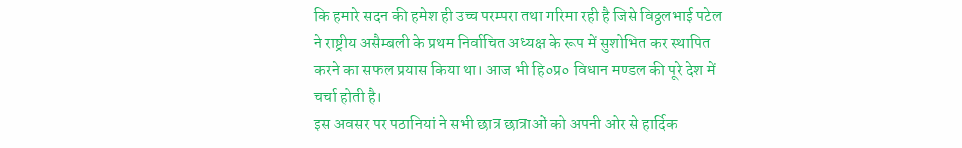कि हमारे सदन की हमेश ही उच्च परम्परा तथा गरिमा रही है जिसे विठ्ठलभाई पटेल ने राष्ट्रीय असैम्बली के प्रथम निर्वाचित अध्यक्ष के रूप में सुशोभित कर स्थापित करने का सफल प्रयास किया था। आज भी हि०प्र० विधान मण्डल की पूरे देश में चर्चा होती है।
इस अवसर पर पठानियां ने सभी छात्र छात्राओं को अपनी ओर से हार्दिक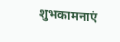शुभकामनाएं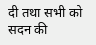दी तथा सभी को सदन की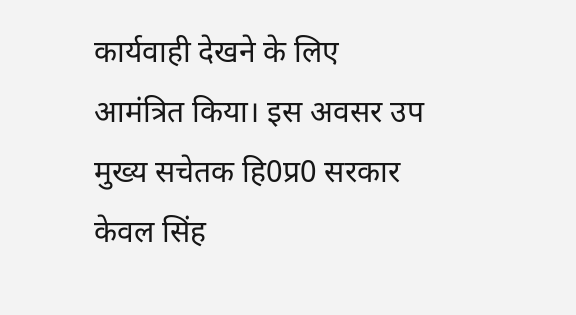कार्यवाही देखने के लिए आमंत्रित किया। इस अवसर उप मुख्य सचेतक हि0प्र0 सरकार केवल सिंह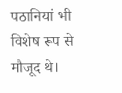पठानियां भी विशेष रूप से मौजूद थे।